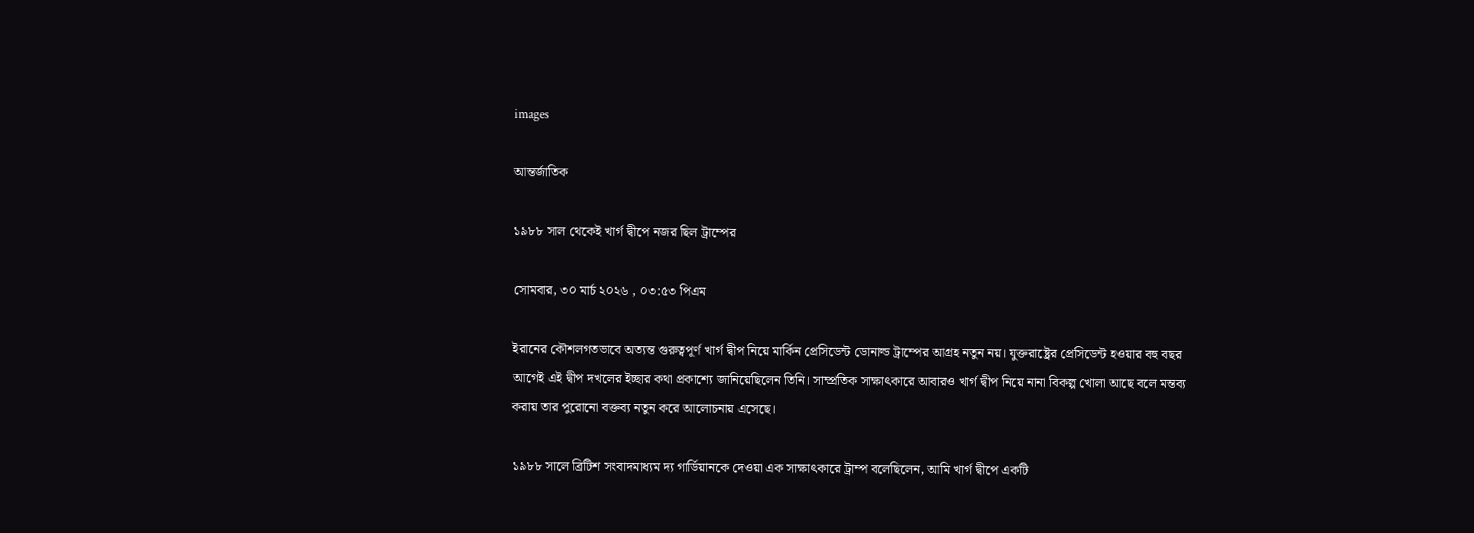images

আন্তর্জাতিক

১৯৮৮ সাল থেকেই খার্গ দ্বীপে নজর ছিল ট্রাম্পের

সোমবার, ৩০ মার্চ ২০২৬ , ০৩:৫৩ পিএম

ইরানের কৌশলগতভাবে অত্যন্ত গুরুত্বপূর্ণ খার্গ দ্বীপ নিয়ে মার্কিন প্রেসিডেন্ট ডোনাল্ড ট্রাম্পের আগ্রহ নতুন নয়। যুক্তরাষ্ট্রের প্রেসিডেন্ট হওয়ার বহু বছর আগেই এই দ্বীপ দখলের ইচ্ছার কথা প্রকাশ্যে জানিয়েছিলেন তিনি। সাম্প্রতিক সাক্ষাৎকারে আবারও খার্গ দ্বীপ নিয়ে নানা বিকল্প খোলা আছে বলে মন্তব্য করায় তার পুরোনো বক্তব্য নতুন করে আলোচনায় এসেছে।

১৯৮৮ সালে ব্রিটিশ সংবাদমাধ্যম দ্য গার্ডিয়ানকে দেওয়া এক সাক্ষাৎকারে ট্রাম্প বলেছিলেন, আমি খার্গ দ্বীপে একটি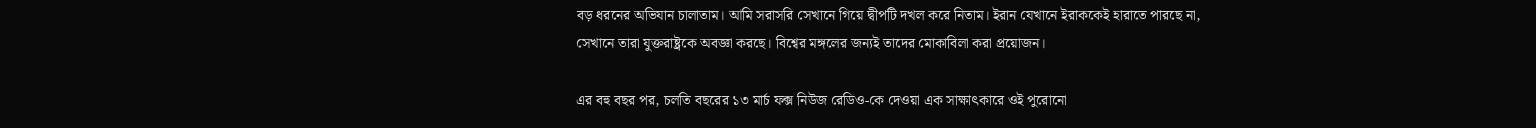বড় ধরনের অভিযান চালাতাম। আমি সরাসরি সেখানে গিয়ে দ্বীপটি দখল করে নিতাম। ইরান যেখানে ইরাককেই হারাতে পারছে না, সেখানে তারা যুক্তরাষ্ট্রকে অবজ্ঞা করছে। বিশ্বের মঙ্গলের জন্যই তাদের মোকাবিলা করা প্রয়োজন।

এর বহু বছর পর, চলতি বছরের ১৩ মার্চ ফক্স নিউজ রেডিও-কে দেওয়া এক সাক্ষাৎকারে ওই পুরোনো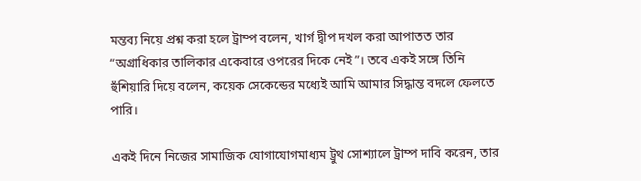মন্তব্য নিয়ে প্রশ্ন করা হলে ট্রাম্প বলেন, খার্গ দ্বীপ দখল করা আপাতত তার “অগ্রাধিকার তালিকার একেবারে ওপরের দিকে নেই”। তবে একই সঙ্গে তিনি হুঁশিয়ারি দিয়ে বলেন, কয়েক সেকেন্ডের মধ্যেই আমি আমার সিদ্ধান্ত বদলে ফেলতে পারি।

একই দিনে নিজের সামাজিক যোগাযোগমাধ্যম ট্রুথ সোশ্যালে ট্রাম্প দাবি করেন, তার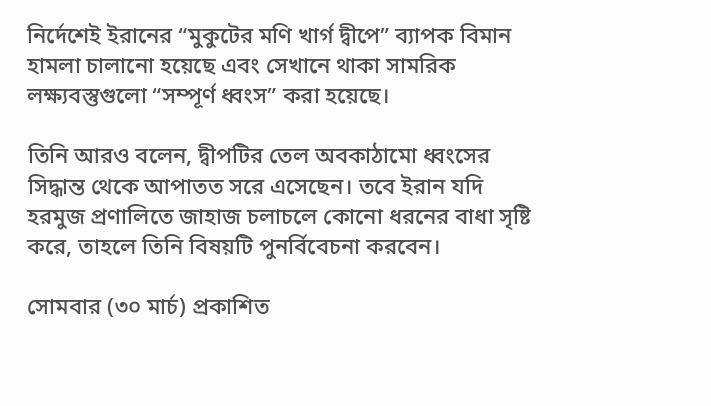নির্দেশেই ইরানের “মুকুটের মণি খার্গ দ্বীপে” ব্যাপক বিমান হামলা চালানো হয়েছে এবং সেখানে থাকা সামরিক লক্ষ্যবস্তুগুলো “সম্পূর্ণ ধ্বংস” করা হয়েছে।

তিনি আরও বলেন, দ্বীপটির তেল অবকাঠামো ধ্বংসের সিদ্ধান্ত থেকে আপাতত সরে এসেছেন। তবে ইরান যদি হরমুজ প্রণালিতে জাহাজ চলাচলে কোনো ধরনের বাধা সৃষ্টি করে, তাহলে তিনি বিষয়টি পুনর্বিবেচনা করবেন।

সোমবার (৩০ মার্চ) প্রকাশিত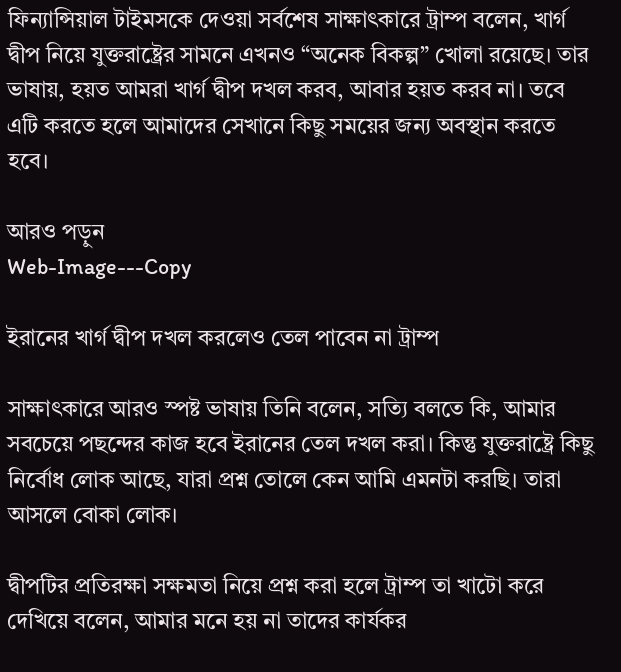ফিন্যান্সিয়াল টাইমসকে দেওয়া সর্বশেষ সাক্ষাৎকারে ট্রাম্প বলেন, খার্গ দ্বীপ নিয়ে যুক্তরাষ্ট্রের সামনে এখনও “অনেক বিকল্প” খোলা রয়েছে। তার ভাষায়, হয়ত আমরা খার্গ দ্বীপ দখল করব, আবার হয়ত করব না। তবে এটি করতে হলে আমাদের সেখানে কিছু সময়ের জন্য অবস্থান করতে হবে।

আরও পড়ুন
Web-Image---Copy

ইরানের খার্গ দ্বীপ দখল করলেও তেল পাবেন না ট্রাম্প

সাক্ষাৎকারে আরও স্পষ্ট ভাষায় তিনি বলেন, সত্যি বলতে কি, আমার সবচেয়ে পছন্দের কাজ হবে ইরানের তেল দখল করা। কিন্তু যুক্তরাষ্ট্রে কিছু নির্বোধ লোক আছে, যারা প্রশ্ন তোলে কেন আমি এমনটা করছি। তারা আসলে বোকা লোক।

দ্বীপটির প্রতিরক্ষা সক্ষমতা নিয়ে প্রশ্ন করা হলে ট্রাম্প তা খাটো করে দেখিয়ে বলেন, আমার মনে হয় না তাদের কার্যকর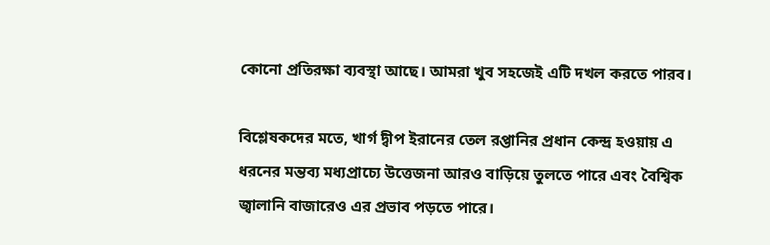কোনো প্রতিরক্ষা ব্যবস্থা আছে। আমরা খুব সহজেই এটি দখল করতে পারব।

বিশ্লেষকদের মতে, খার্গ দ্বীপ ইরানের তেল রপ্তানির প্রধান কেন্দ্র হওয়ায় এ ধরনের মন্তব্য মধ্যপ্রাচ্যে উত্তেজনা আরও বাড়িয়ে তুলতে পারে এবং বৈশ্বিক জ্বালানি বাজারেও এর প্রভাব পড়তে পারে।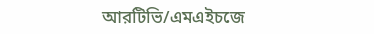আরটিভি/এমএইচজে